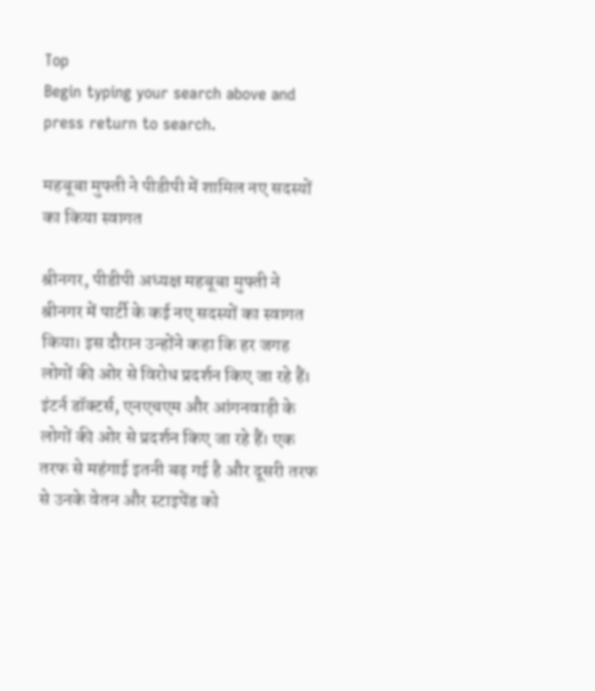Top
Begin typing your search above and press return to search.

महबूबा मुफ्ती ने पीडीपी में शामिल नए सदस्यों का किया स्वागत

श्रीनगर, पीडीपी अध्यक्ष महबूबा मुफ्ती ने श्रीनगर में पार्टी के कई नए सदस्यों का स्वागत किया। इस दौरान उन्होंने कहा कि हर जगह लोगों की ओर से विरोध प्रदर्शन किए जा रहे हैं। इंटर्न डॉक्टर्स, एनएचएम और आंगनवाड़ी के लोगों की ओर से प्रदर्शन किए जा रहे हैं। एक तरफ से महंगाई इतनी बढ़ गई है और दूसरी तरफ से उनके वेतन और स्टाइपेंड को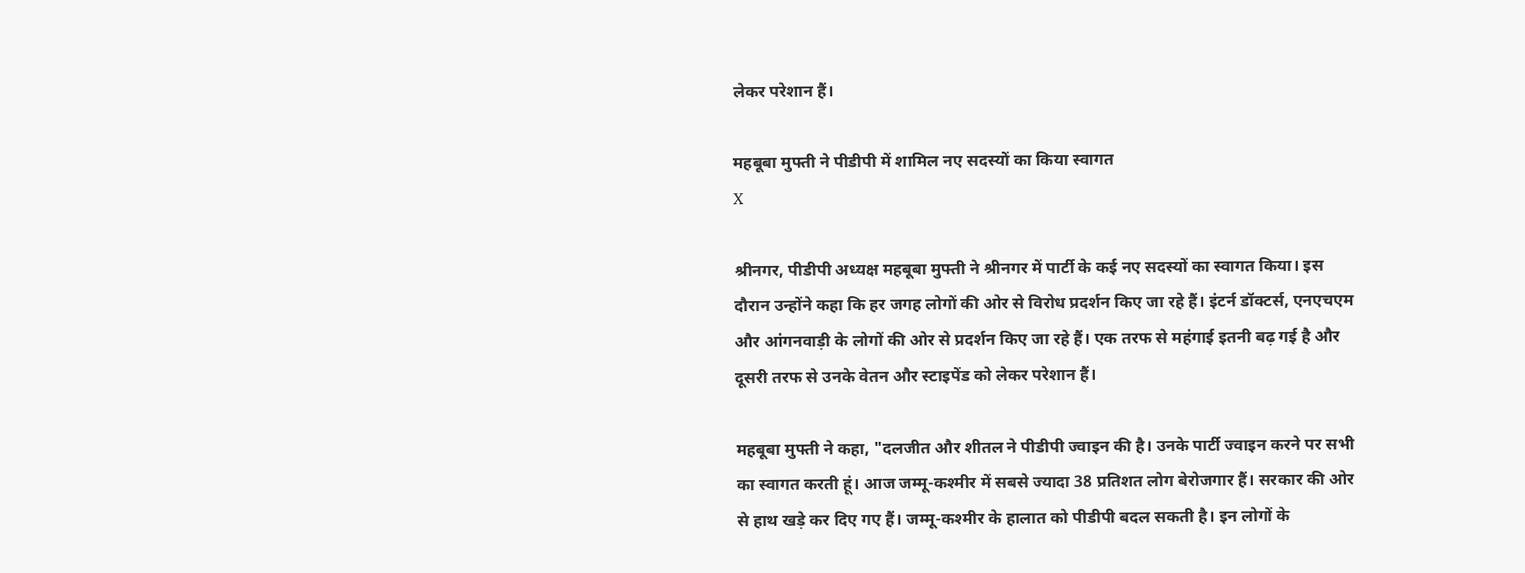लेकर परेशान हैं।

महबूबा मुफ्ती ने पीडीपी में शामिल नए सदस्यों का किया स्वागत
X

श्रीनगर, पीडीपी अध्यक्ष महबूबा मुफ्ती ने श्रीनगर में पार्टी के कई नए सदस्यों का स्वागत किया। इस दौरान उन्होंने कहा कि हर जगह लोगों की ओर से विरोध प्रदर्शन किए जा रहे हैं। इंटर्न डॉक्टर्स, एनएचएम और आंगनवाड़ी के लोगों की ओर से प्रदर्शन किए जा रहे हैं। एक तरफ से महंगाई इतनी बढ़ गई है और दूसरी तरफ से उनके वेतन और स्टाइपेंड को लेकर परेशान हैं।

महबूबा मुफ्ती ने कहा, "दलजीत और शीतल ने पीडीपी ज्वाइन की है। उनके पार्टी ज्वाइन करने पर सभी का स्वागत करती हूं। आज जम्मू-कश्मीर में सबसे ज्यादा 38 प्रतिशत लोग बेरोजगार हैं। सरकार की ओर से हाथ खड़े कर दिए गए हैं। जम्मू-कश्मीर के हालात को पीडीपी बदल सकती है। इन लोगों के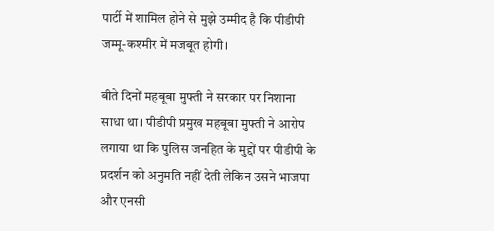पार्टी में शामिल होने से मुझे उम्मीद है कि पीडीपी जम्मू-कश्मीर में मजबूत होगी।

बीते दिनों महबूबा मुफ्ती ने सरकार पर निशाना साधा था। पीडीपी प्रमुख महबूबा मुफ्ती ने आरोप लगाया था कि पुलिस जनहित के मुद्दों पर पीडीपी के प्रदर्शन को अनुमति नहीं देती लेकिन उसने भाजपा और एनसी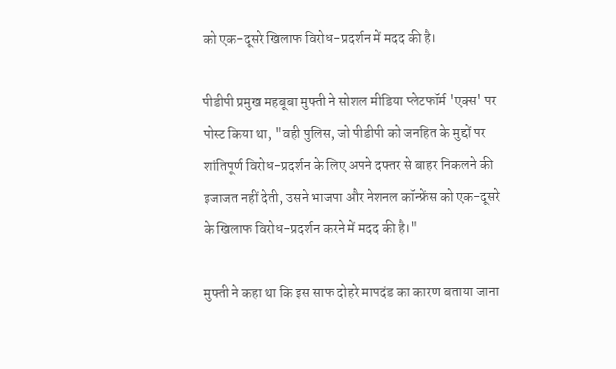को एक-दूसरे खिलाफ विरोध-प्रदर्शन में मदद की है।

पीडीपी प्रमुख महबूबा मुफ्ती ने सोशल मीडिया प्लेटफॉर्म 'एक्स' पर पोस्ट किया था, "वही पुलिस, जो पीडीपी को जनहित के मुद्दों पर शांतिपूर्ण विरोध-प्रदर्शन के लिए अपने दफ्तर से बाहर निकलने की इजाजत नहीं देती, उसने भाजपा और नेशनल कॉन्फ्रेंस को एक-दूसरे के खिलाफ विरोध-प्रदर्शन करने में मदद की है।"

मुफ्ती ने कहा था कि इस साफ दोहरे मापदंड का कारण बताया जाना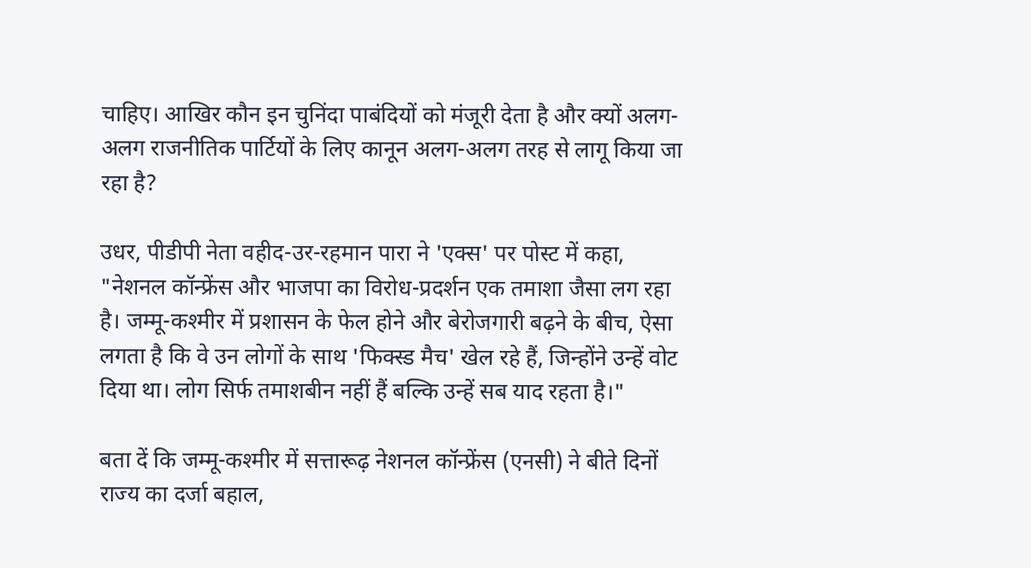चाहिए। आखिर कौन इन चुनिंदा पाबंदियों को मंजूरी देता है और क्यों अलग-अलग राजनीतिक पार्टियों के लिए कानून अलग-अलग तरह से लागू किया जा रहा है?

उधर, पीडीपी नेता वहीद-उर-रहमान पारा ने 'एक्स' पर पोस्ट में कहा, "नेशनल कॉन्फ्रेंस और भाजपा का विरोध-प्रदर्शन एक तमाशा जैसा लग रहा है। जम्मू-कश्मीर में प्रशासन के फेल होने और बेरोजगारी बढ़ने के बीच, ऐसा लगता है कि वे उन लोगों के साथ 'फिक्स्ड मैच' खेल रहे हैं, जिन्होंने उन्हें वोट दिया था। लोग सिर्फ तमाशबीन नहीं हैं बल्कि उन्हें सब याद रहता है।"

बता दें कि जम्मू-कश्मीर में सत्तारूढ़ नेशनल कॉन्फ्रेंस (एनसी) ने बीते दिनों राज्य का दर्जा बहाल,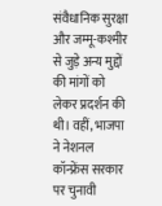संवैधानिक सुरक्षा और जम्मू-कश्मीर से जुड़े अन्य मुद्दों की मांगों को लेकर प्रदर्शन की थी। वहीं, भाजपा ने नेशनल कॉन्फ्रेंस सरकार पर चुनावी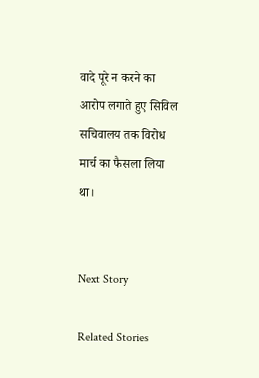वादे पूरे न करने का आरोप लगाते हुए सिविल सचिवालय तक विरोध मार्च का फैसला लिया था।


Next Story

Related Stories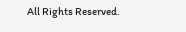All Rights Reserved.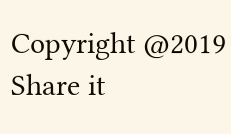Copyright @2019
Share it